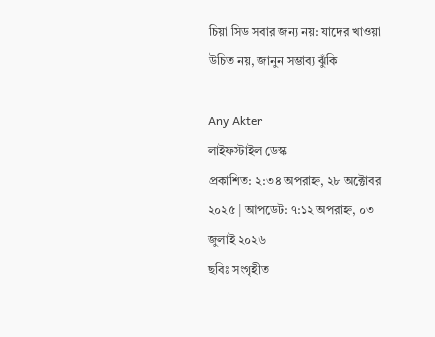চিয়া সিড সবার জন্য নয়: যাদের খাওয়া উচিত নয়, জানুন সম্ভাব্য ঝুঁকি

Any Akter
লাইফস্টাইল ডেস্ক
প্রকাশিত: ২:৩৪ অপরাহ্ন, ২৮ অক্টোবর ২০২৫ | আপডেট: ৭:১২ অপরাহ্ন, ০৩ জুলাই ২০২৬
ছবিঃ সংগৃহীত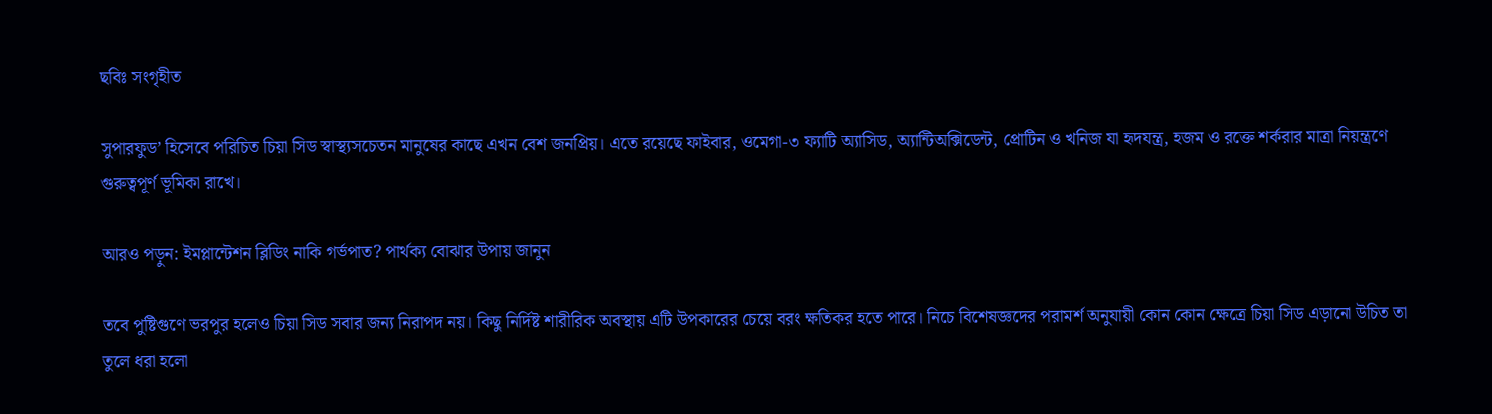ছবিঃ সংগৃহীত

সুপারফুড’ হিসেবে পরিচিত চিয়া সিড স্বাস্থ্যসচেতন মানুষের কাছে এখন বেশ জনপ্রিয়। এতে রয়েছে ফাইবার, ওমেগা-৩ ফ্যাটি অ্যাসিড, অ্যান্টিঅক্সিডেন্ট, প্রোটিন ও খনিজ যা হৃদযন্ত্র, হজম ও রক্তে শর্করার মাত্রা নিয়ন্ত্রণে গুরুত্বপূর্ণ ভূমিকা রাখে।

আরও পড়ুন: ইমপ্লান্টেশন ব্লিডিং নাকি গর্ভপাত? পার্থক্য বোঝার উপায় জানুন

তবে পুষ্টিগুণে ভরপুর হলেও চিয়া সিড সবার জন্য নিরাপদ নয়। কিছু নির্দিষ্ট শারীরিক অবস্থায় এটি উপকারের চেয়ে বরং ক্ষতিকর হতে পারে। নিচে বিশেষজ্ঞদের পরামর্শ অনুযায়ী কোন কোন ক্ষেত্রে চিয়া সিড এড়ানো উচিত তা তুলে ধরা হলো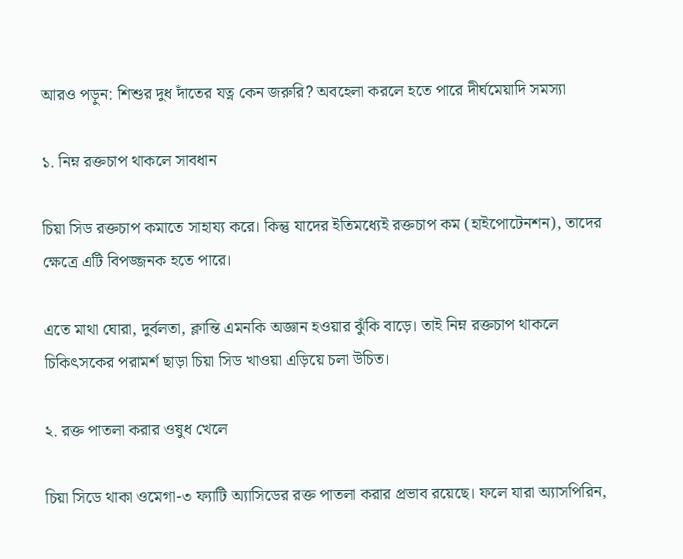আরও পড়ুন: শিশুর দুধ দাঁতের যত্ন কেন জরুরি? অবহেলা করলে হতে পারে দীর্ঘমেয়াদি সমস্যা

১. নিম্ন রক্তচাপ থাকলে সাবধান

চিয়া সিড রক্তচাপ কমাতে সাহায্য করে। কিন্তু যাদের ইতিমধ্যেই রক্তচাপ কম (হাইপোটেনশন), তাদের ক্ষেত্রে এটি বিপজ্জনক হতে পারে।

এতে মাথা ঘোরা, দুর্বলতা, ক্লান্তি এমনকি অজ্ঞান হওয়ার ঝুঁকি বাড়ে। তাই নিম্ন রক্তচাপ থাকলে চিকিৎসকের পরামর্শ ছাড়া চিয়া সিড খাওয়া এড়িয়ে চলা উচিত।

২. রক্ত পাতলা করার ওষুধ খেলে

চিয়া সিডে থাকা ওমেগা-৩ ফ্যাটি অ্যাসিডের রক্ত পাতলা করার প্রভাব রয়েছে। ফলে যারা অ্যাসপিরিন,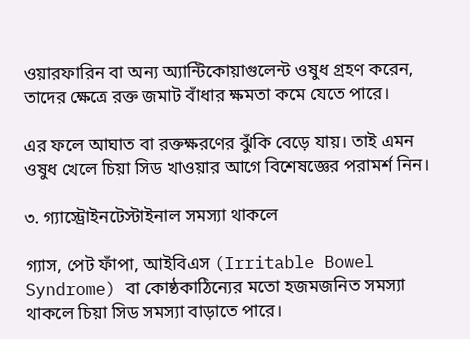ওয়ারফারিন বা অন্য অ্যান্টিকোয়াগুলেন্ট ওষুধ গ্রহণ করেন, তাদের ক্ষেত্রে রক্ত জমাট বাঁধার ক্ষমতা কমে যেতে পারে।

এর ফলে আঘাত বা রক্তক্ষরণের ঝুঁকি বেড়ে যায়। তাই এমন ওষুধ খেলে চিয়া সিড খাওয়ার আগে বিশেষজ্ঞের পরামর্শ নিন।

৩. গ্যাস্ট্রোইনটেস্টাইনাল সমস্যা থাকলে

গ্যাস, পেট ফাঁপা, আইবিএস (Irritable Bowel Syndrome) বা কোষ্ঠকাঠিন্যের মতো হজমজনিত সমস্যা থাকলে চিয়া সিড সমস্যা বাড়াতে পারে।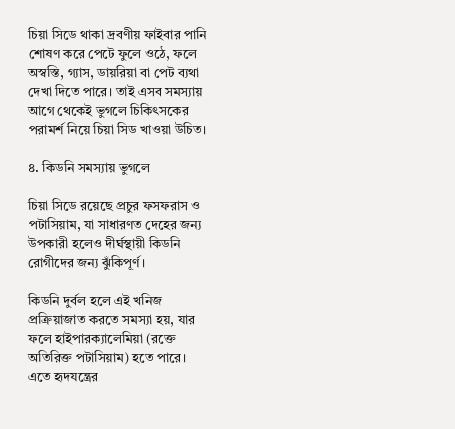চিয়া সিডে থাকা দ্রবণীয় ফাইবার পানি শোষণ করে পেটে ফুলে ওঠে, ফলে অস্বস্তি, গ্যাস, ডায়রিয়া বা পেট ব্যথা দেখা দিতে পারে। তাই এসব সমস্যায় আগে থেকেই ভুগলে চিকিৎসকের পরামর্শ নিয়ে চিয়া সিড খাওয়া উচিত।

৪. কিডনি সমস্যায় ভুগলে

চিয়া সিডে রয়েছে প্রচুর ফসফরাস ও পটাসিয়াম, যা সাধারণত দেহের জন্য উপকারী হলেও দীর্ঘস্থায়ী কিডনি রোগীদের জন্য ঝুঁকিপূর্ণ।

কিডনি দুর্বল হলে এই খনিজ প্রক্রিয়াজাত করতে সমস্যা হয়, যার ফলে হাইপারক্যালেমিয়া (রক্তে অতিরিক্ত পটাসিয়াম) হতে পারে। এতে হৃদযন্ত্রের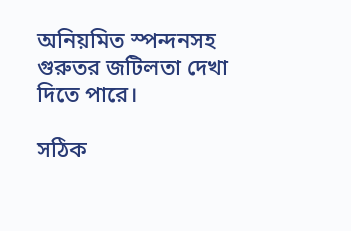অনিয়মিত স্পন্দনসহ গুরুতর জটিলতা দেখা দিতে পারে।

সঠিক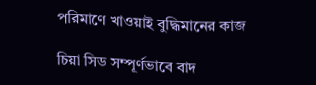পরিমাণে খাওয়াই বুদ্ধিমানের কাজ

চিয়া সিড সম্পূর্ণভাবে বাদ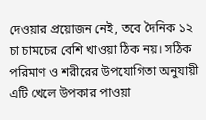দেওয়ার প্রয়োজন নেই, তবে দৈনিক ১২ চা চামচের বেশি খাওয়া ঠিক নয়। সঠিক পরিমাণ ও শরীরের উপযোগিতা অনুযায়ী এটি খেলে উপকার পাওয়া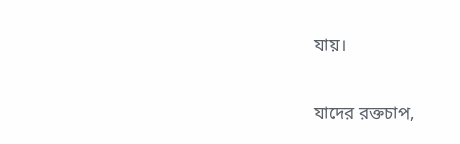যায়।

যাদের রক্তচাপ,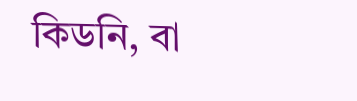কিডনি, বা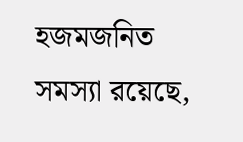হজমজনিত সমস্যা রয়েছে,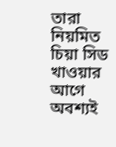তারা নিয়মিত চিয়া সিড খাওয়ার আগে অবশ্যই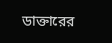ডাক্তারের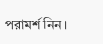পরামর্শ নিন।